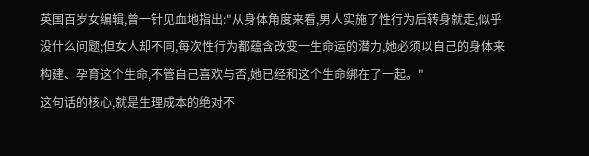英国百岁女编辑,曾一针见血地指出:"从身体角度来看,男人实施了性行为后转身就走,似乎没什么问题;但女人却不同,每次性行为都蕴含改变一生命运的潜力,她必须以自己的身体来构建、孕育这个生命,不管自己喜欢与否,她已经和这个生命绑在了一起。"
这句话的核心,就是生理成本的绝对不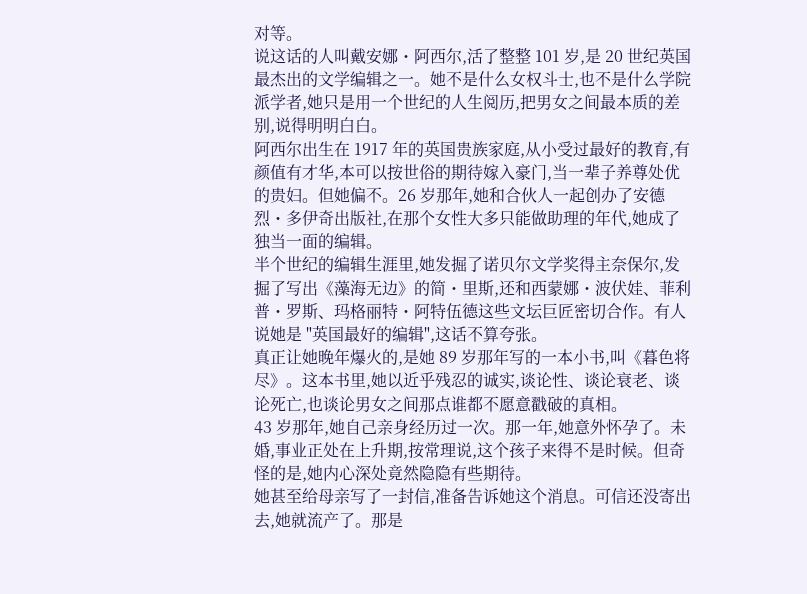对等。
说这话的人叫戴安娜・阿西尔,活了整整 101 岁,是 20 世纪英国最杰出的文学编辑之一。她不是什么女权斗士,也不是什么学院派学者,她只是用一个世纪的人生阅历,把男女之间最本质的差别,说得明明白白。
阿西尔出生在 1917 年的英国贵族家庭,从小受过最好的教育,有颜值有才华,本可以按世俗的期待嫁入豪门,当一辈子养尊处优的贵妇。但她偏不。26 岁那年,她和合伙人一起创办了安德烈・多伊奇出版社,在那个女性大多只能做助理的年代,她成了独当一面的编辑。
半个世纪的编辑生涯里,她发掘了诺贝尔文学奖得主奈保尔,发掘了写出《藻海无边》的简・里斯,还和西蒙娜・波伏娃、菲利普・罗斯、玛格丽特・阿特伍德这些文坛巨匠密切合作。有人说她是 "英国最好的编辑",这话不算夸张。
真正让她晚年爆火的,是她 89 岁那年写的一本小书,叫《暮色将尽》。这本书里,她以近乎残忍的诚实,谈论性、谈论衰老、谈论死亡,也谈论男女之间那点谁都不愿意戳破的真相。
43 岁那年,她自己亲身经历过一次。那一年,她意外怀孕了。未婚,事业正处在上升期,按常理说,这个孩子来得不是时候。但奇怪的是,她内心深处竟然隐隐有些期待。
她甚至给母亲写了一封信,准备告诉她这个消息。可信还没寄出去,她就流产了。那是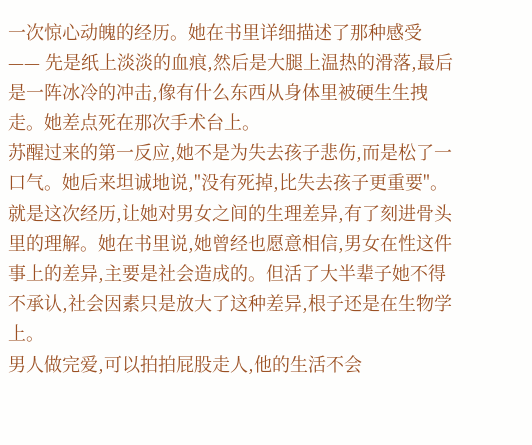一次惊心动魄的经历。她在书里详细描述了那种感受 —— 先是纸上淡淡的血痕,然后是大腿上温热的滑落,最后是一阵冰冷的冲击,像有什么东西从身体里被硬生生拽走。她差点死在那次手术台上。
苏醒过来的第一反应,她不是为失去孩子悲伤,而是松了一口气。她后来坦诚地说,"没有死掉,比失去孩子更重要"。
就是这次经历,让她对男女之间的生理差异,有了刻进骨头里的理解。她在书里说,她曾经也愿意相信,男女在性这件事上的差异,主要是社会造成的。但活了大半辈子她不得不承认,社会因素只是放大了这种差异,根子还是在生物学上。
男人做完爱,可以拍拍屁股走人,他的生活不会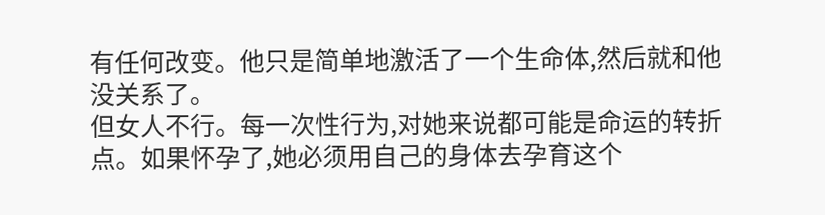有任何改变。他只是简单地激活了一个生命体,然后就和他没关系了。
但女人不行。每一次性行为,对她来说都可能是命运的转折点。如果怀孕了,她必须用自己的身体去孕育这个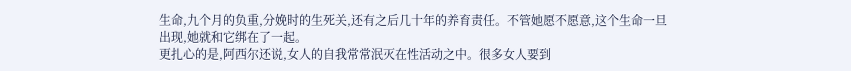生命,九个月的负重,分娩时的生死关,还有之后几十年的养育责任。不管她愿不愿意,这个生命一旦出现,她就和它绑在了一起。
更扎心的是,阿西尔还说,女人的自我常常泯灭在性活动之中。很多女人要到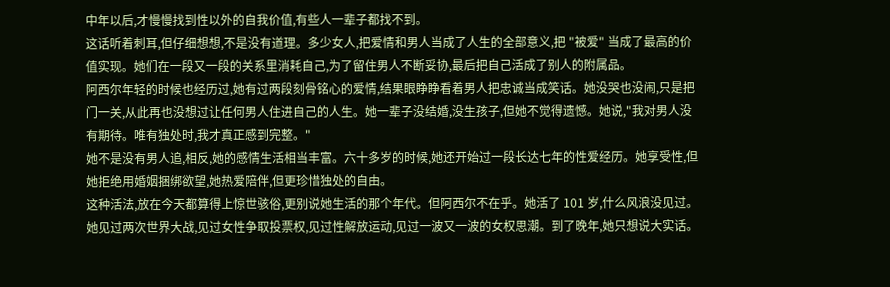中年以后,才慢慢找到性以外的自我价值,有些人一辈子都找不到。
这话听着刺耳,但仔细想想,不是没有道理。多少女人,把爱情和男人当成了人生的全部意义,把 "被爱" 当成了最高的价值实现。她们在一段又一段的关系里消耗自己,为了留住男人不断妥协,最后把自己活成了别人的附属品。
阿西尔年轻的时候也经历过,她有过两段刻骨铭心的爱情,结果眼睁睁看着男人把忠诚当成笑话。她没哭也没闹,只是把门一关,从此再也没想过让任何男人住进自己的人生。她一辈子没结婚,没生孩子,但她不觉得遗憾。她说,"我对男人没有期待。唯有独处时,我才真正感到完整。"
她不是没有男人追,相反,她的感情生活相当丰富。六十多岁的时候,她还开始过一段长达七年的性爱经历。她享受性,但她拒绝用婚姻捆绑欲望,她热爱陪伴,但更珍惜独处的自由。
这种活法,放在今天都算得上惊世骇俗,更别说她生活的那个年代。但阿西尔不在乎。她活了 101 岁,什么风浪没见过。她见过两次世界大战,见过女性争取投票权,见过性解放运动,见过一波又一波的女权思潮。到了晚年,她只想说大实话。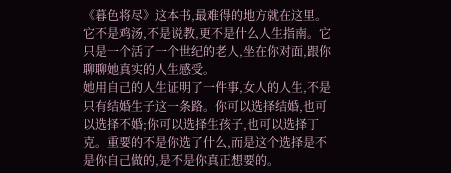《暮色将尽》这本书,最难得的地方就在这里。它不是鸡汤,不是说教,更不是什么人生指南。它只是一个活了一个世纪的老人,坐在你对面,跟你聊聊她真实的人生感受。
她用自己的人生证明了一件事,女人的人生,不是只有结婚生子这一条路。你可以选择结婚,也可以选择不婚;你可以选择生孩子,也可以选择丁克。重要的不是你选了什么,而是这个选择是不是你自己做的,是不是你真正想要的。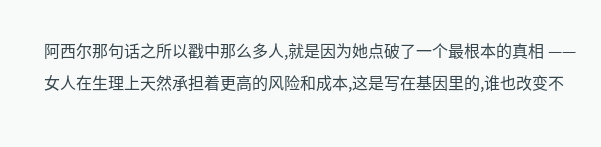阿西尔那句话之所以戳中那么多人,就是因为她点破了一个最根本的真相 —— 女人在生理上天然承担着更高的风险和成本,这是写在基因里的,谁也改变不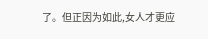了。但正因为如此,女人才更应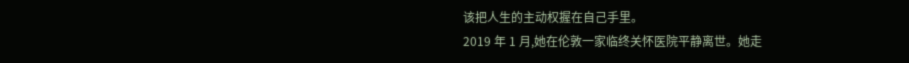该把人生的主动权握在自己手里。
2019 年 1 月,她在伦敦一家临终关怀医院平静离世。她走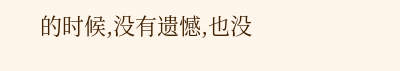的时候,没有遗憾,也没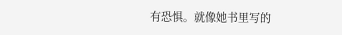有恐惧。就像她书里写的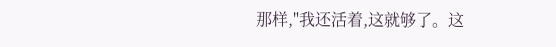那样,"我还活着,这就够了。这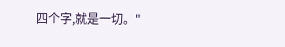四个字,就是一切。"